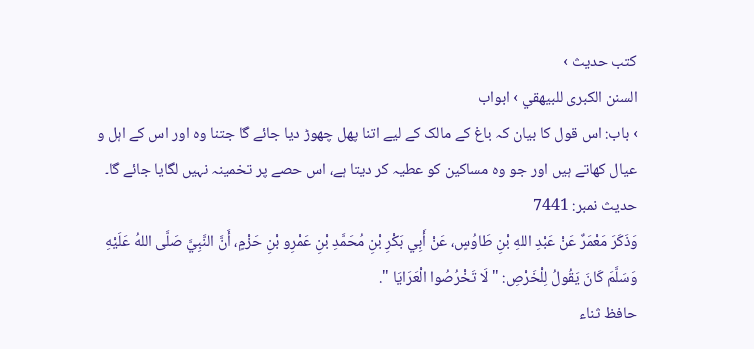کتب حدیث ›
السنن الكبرى للبيهقي › ابواب
› باب: اس قول کا بیان کہ باغ کے مالک کے لیے اتنا پھل چھوڑ دیا جائے گا جتنا وہ اور اس کے اہل و عیال کھاتے ہیں اور جو وہ مساکین کو عطیہ کر دیتا ہے، اس حصے پر تخمینہ نہیں لگایا جائے گا۔
حدیث نمبر: 7441
وَذَكَرَ مَعْمَرٌ عَنْ عَبْدِ اللهِ بْنِ طَاوُسٍ، عَنْ أَبِي بَكْرِ بْنِ مُحَمَّدِ بْنِ عَمْرِو بْنِ حَزْمٍ، أَنَّ النَّبِيَّ صَلَّى اللهُ عَلَيْهِ وَسَلَّمَ كَانَ يَقُولُ لِلْخَرْصِ: " لَا تَخْرُصُوا الْعَرَايَا ".
حافظ ثناء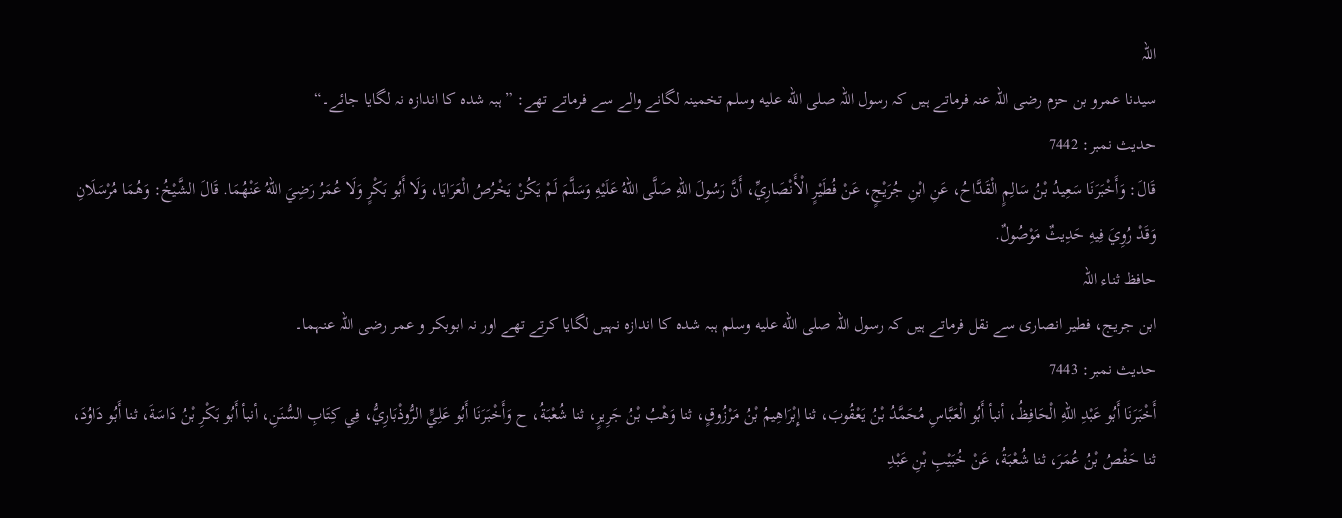اللہ
سیدنا عمرو بن حزم رضی اللہ عنہ فرماتے ہیں کہ رسول اللہ صلى الله عليه وسلم تخمینہ لگانے والے سے فرماتے تھے: ”ہبہ شدہ کا اندازہ نہ لگایا جائے۔“
حدیث نمبر: 7442
قَالَ: وَأَخْبَرَنَا سَعِيدُ بْنُ سَالِمٍ الْقَدَّاحُ، عَنِ ابْنِ جُرَيْجٍ، عَنْ فُطَيْرٍ الْأَنْصَارِيِّ، أَنَّ رَسُولَ اللهِ صَلَّى اللهُ عَلَيْهِ وَسَلَّمَ لَمْ يَكُنْ يَخْرُصُ الْعَرَايَا، وَلَا أَبُو بَكْرٍ وَلَا عُمَرُ رَضِيَ اللهُ عَنْهُمَا. قَالَ الشَّيْخُ: وَهُمَا مُرْسَلَانِ وَقَدْ رُوِيَ فِيهِ حَدِيثٌ مَوْصُولٌ.
حافظ ثناء اللہ
ابن جریج، فطیر انصاری سے نقل فرماتے ہیں کہ رسول اللہ صلى الله عليه وسلم ہبہ شدہ کا اندازہ نہیں لگایا کرتے تھے اور نہ ابوبکر و عمر رضی اللہ عنہما۔
حدیث نمبر: 7443
أَخْبَرَنَا أَبُو عَبْدِ اللهِ الْحَافِظُ، أنبأ أَبُو الْعَبَّاسِ مُحَمَّدُ بْنُ يَعْقُوبَ، ثنا إِبْرَاهِيمُ بْنُ مَرْزُوقٍ، ثنا وَهْبُ بْنُ جَرِيرٍ، ثنا شُعْبَةُ، ح وَأَخْبَرَنَا أَبُو عَلِيٍّ الرُّوذْبَارِيُّ، فِي كِتَابِ السُّنَنِ، أنبأ أَبُو بَكْرِ بْنُ دَاسَةَ، ثنا أَبُو دَاوُدَ، ثنا حَفْصُ بْنُ عُمَرَ، ثنا شُعْبَةُ، عَنْ خُبَيْبِ بْنِ عَبْدِ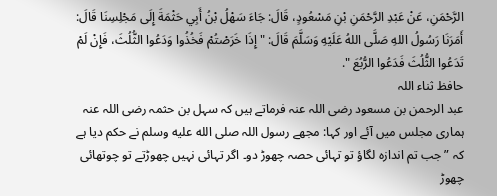الرَّحْمَنِ، عَنْ عَبْدِ الرَّحْمَنِ بْنِ مَسْعُودٍ، قَالَ: جَاءَ سَهْلُ بْنُ أَبِي حَثْمَةَ إِلَى مَجْلِسِنَا قَالَ: أَمَرَنَا رَسُولُ اللهِ صَلَّى اللهُ عَلَيْهِ وَسَلَّمَ قَالَ: " إِذَا خَرَصْتُمْ فَخُذُوا وَدَعُوا الثُّلُثَ، فَإِنْ لَمْ تَدَعُوا الثُّلُثَ فَدَعُوا الرُّبُعَ ".
حافظ ثناء اللہ
عبد الرحمن بن مسعود رضی اللہ عنہ فرماتے ہیں کہ سہل بن حثمہ رضی اللہ عنہ ہماری مجلس میں آئے اور کہا: مجھے رسول اللہ صلى الله عليه وسلم نے حکم دیا ہے کہ ”جب تم اندازہ لگاؤ تو تہائی حصہ چھوڑ دو۔ اگر تہائی نہیں چھوڑتے تو چوتھائی چھوڑ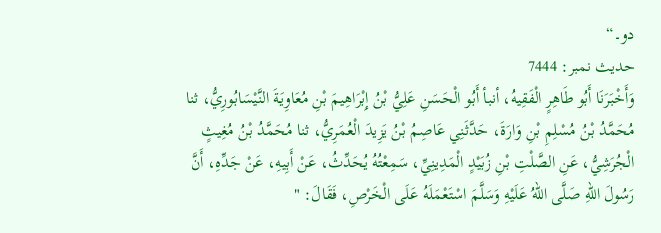دو۔“
حدیث نمبر: 7444
وَأَخْبَرَنَا أَبُو طَاهِرٍ الْفَقِيهُ، أنبأ أَبُو الْحَسَنِ عَلِيُّ بْنُ إِبْرَاهِيمَ بْنِ مُعَاوِيَةَ النَّيْسَابُورِيُّ، ثنا مُحَمَّدُ بْنُ مُسْلِمِ بْنِ وَارَةَ، حَدَّثَنِي عَاصِمُ بْنُ يَزِيدَ الْعُمَرِيُّ، ثنا مُحَمَّدُ بْنُ مُغِيثٍ الْجُرَشِيُّ، عَنِ الصَّلْتِ بْنِ زُبَيْدٍ الْمَدِينِيِّ، سَمِعْتُهُ يُحَدِّثُ، عَنْ أَبِيهِ، عَنْ جَدِّهِ، أَنَّ رَسُولَ اللهِ صَلَّى اللهُ عَلَيْهِ وَسَلَّمَ اسْتَعْمَلَهُ عَلَى الْخَرْصِ، فَقَالَ: "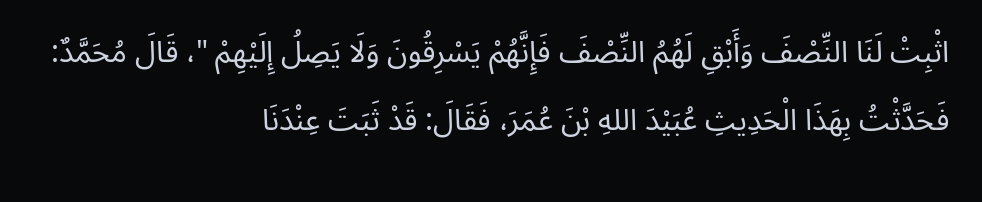اثْبِتْ لَنَا النِّصْفَ وَأَبْقِ لَهُمُ النِّصْفَ فَإِنَّهُمْ يَسْرِقُونَ وَلَا يَصِلُ إِلَيْهِمْ "، قَالَ مُحَمَّدٌ: فَحَدَّثْتُ بِهَذَا الْحَدِيثِ عُبَيْدَ اللهِ بْنَ عُمَرَ، فَقَالَ: قَدْ ثَبَتَ عِنْدَنَا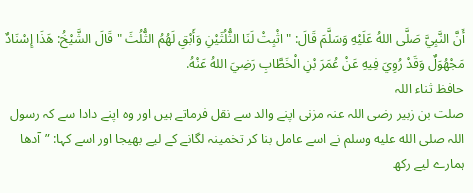أَنَّ النَّبِيَّ صَلَّى اللهُ عَلَيْهِ وَسَلَّمَ قَالَ: " اثْبِتْ لَنَا الثُّلُثَيْنِ وَأَبْقِ لَهُمُ الثُّلُثَ " قَالَ الشَّيْخُ: هَذَا إِسْنَادٌ مَجْهُوَلٌ وَقَدْ رُوِيَ فِيهِ عَنْ عُمَرَ بْنِ الْخَطَّابِ رَضِيَ اللهُ عَنْهُ.
حافظ ثناء اللہ
صلت بن زبیر رضی اللہ عنہ مزنی اپنے والد سے نقل فرماتے ہیں اور وہ اپنے دادا سے کہ رسول اللہ صلى الله عليه وسلم نے اسے عامل بنا کر تخمینہ لگانے کے لیے بھیجا اور اسے کہا: ”آدھا ہمارے لیے رکھ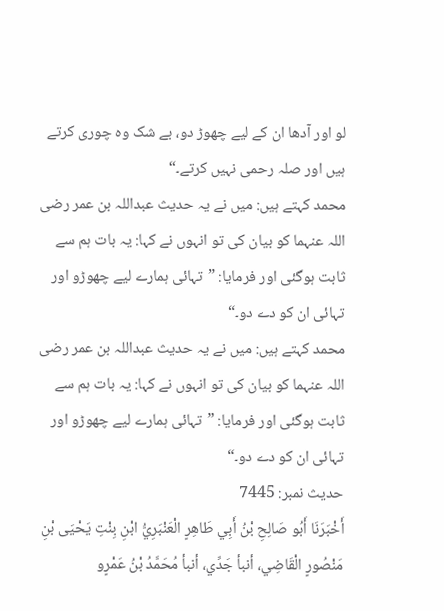لو اور آدھا ان کے لیے چھوڑ دو، بے شک وہ چوری کرتے ہیں اور صلہ رحمی نہیں کرتے۔“
محمد کہتے ہیں: میں نے یہ حدیث عبداللہ بن عمر رضی اللہ عنہما کو بیان کی تو انہوں نے کہا: یہ بات ہم سے ثابت ہوگئی اور فرمایا: ”تہائی ہمارے لیے چھوڑو اور تہائی ان کو دے دو۔“
محمد کہتے ہیں: میں نے یہ حدیث عبداللہ بن عمر رضی اللہ عنہما کو بیان کی تو انہوں نے کہا: یہ بات ہم سے ثابت ہوگئی اور فرمایا: ”تہائی ہمارے لیے چھوڑو اور تہائی ان کو دے دو۔“
حدیث نمبر: 7445
أَخْبَرَنَا أَبُو صَالِحِ بْنُ أَبِي طَاهِرٍ الْعَنْبَرِيُّ ابْنِ بِنْتِ يَحْيَى بْنِ مَنْصُورٍ الْقَاضِي، أنبأ جَدِّي، أنبأ مُحَمَّدُ بْنُ عَمْرٍو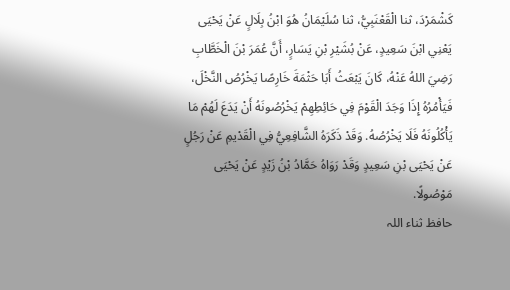كَشْمَرْدَ، ثنا الْقَعْنَبِيُّ، ثنا سُلَيْمَانُ هُوَ ابْنُ بِلَالٍ عَنْ يَحْيَى يَعْنِي ابْنَ سَعِيدٍ، عَنْ بُشَيْرِ بْنِ يَسَارٍ، أَنَّ عُمَرَ بْنَ الْخَطَّابِ رَضِيَ اللهُ عَنْهُ، كَانَ يَبْعَثُ أَبَا حَثْمَةَ خَارِصًا يَخْرُصُ النَّخْلَ، فَيَأْمُرُهُ إِذَا وَجَدَ الْقَوْمَ فِي حَائِطِهِمْ يَخْرُصُونَهُ أَنْ يَدَعَ لَهُمْ مَا يَأْكُلُونَهُ فَلَا يَخْرُصُهُ. وَقَدْ ذَكَرَهُ الشَّافِعِيُّ فِي الْقَدْيمِ عَنْ رَجُلٍ عَنْ يَحْيَى بْنِ سَعِيدٍ وَقَدْ رَوَاهُ حَمَّادُ بْنُ زَيْدٍ عَنْ يَحْيَى مَوْصُولًا.
حافظ ثناء اللہ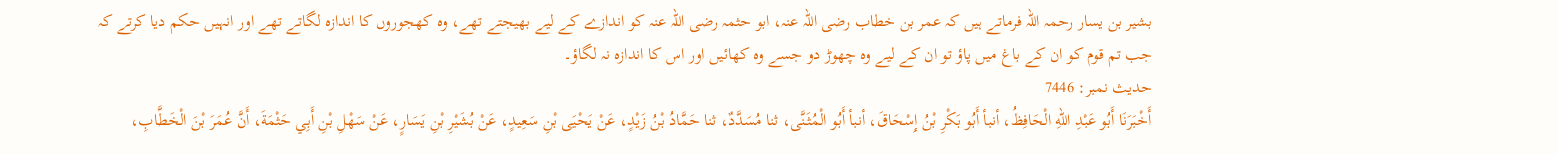بشیر بن یسار رحمہ اللہ فرماتے ہیں کہ عمر بن خطاب رضی اللہ عنہ، ابو حثمہ رضی اللہ عنہ کو اندازے کے لیے بھیجتے تھے، وہ کھجوروں کا اندازہ لگاتے تھے اور انہیں حکم دیا کرتے کہ جب تم قوم کو ان کے باغ میں پاؤ تو ان کے لیے وہ چھوڑ دو جسے وہ کھائیں اور اس کا اندازہ نہ لگاؤ۔
حدیث نمبر: 7446
أَخْبَرَنَا أَبُو عَبْدِ اللهِ الْحَافِظُ، أنبأ أَبُو بَكْرِ بْنُ إِسْحَاقَ، أنبأ أَبُو الْمُثَنَّى، ثنا مُسَدَّدٌ، ثنا حَمَّادُ بْنُ زَيْدٍ، عَنْ يَحْيَى بْنِ سَعِيدٍ، عَنْ بُشَيْرِ بْنِ يَسَارٍ، عَنْ سَهْلِ بْنِ أَبِي حَثْمَةَ، أَنَّ عُمَرَ بْنَ الْخَطَّابِ،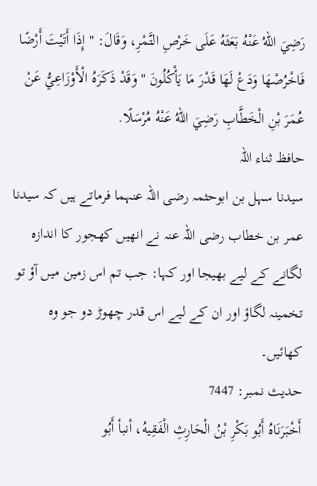رَضِيَ اللهُ عَنْهُ بَعَثَهُ عَلَى خَرْصِ التَّمْرِ، وَقَالَ: " إِذَا أَتَيْتَ أَرْضًا فَاخْرُصْهَا وَدَعْ لَهَا قَدْرَ مَا يَأْكُلُونَ " وَقَدْ ذَكَرَهُ الْأَوْزَاعِيُّ عَنْ عُمَرَ بْنِ الْخَطَّابِ رَضِيَ اللهُ عَنْهُ مُرْسَلًا.
حافظ ثناء اللہ
سیدنا سہل بن ابوحثمہ رضی اللہ عنہما فرماتے ہیں کہ سیدنا عمر بن خطاب رضی اللہ عنہ نے انھیں کھجور کا اندازہ لگانے کے لیے بھیجا اور کہا: جب تم اس زمین میں آؤ تو تخمینہ لگاؤ اور ان کے لیے اس قدر چھوڑ دو جو وہ کھائیں۔
حدیث نمبر: 7447
أَخْبَرَنَاهُ أَبُو بَكْرِ بْنُ الْحَارِثِ الْفَقِيهُ، أنبأ أَبُو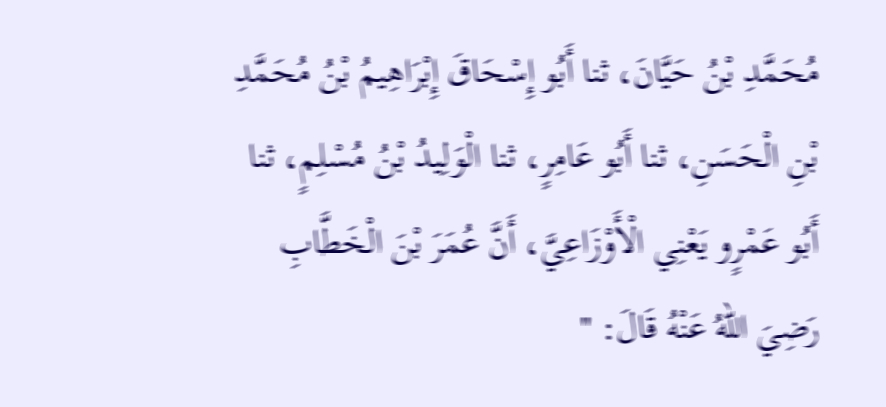مُحَمَّدِ بْنُ حَيَّانَ، ثنا أَبُو إِسْحَاقَ إِبْرَاهِيمُ بْنُ مُحَمَّدِ بْنِ الْحَسَنِ، ثنا أَبُو عَامِرٍ، ثنا الْوَلِيدُ بْنُ مُسْلِمٍ، ثنا أَبُو عَمْرٍو يَعْنِي الْأَوْزَاعِيَّ، أَنَّ عُمَرَ بْنَ الْخَطَّابِ رَضِيَ اللهُ عَنْهُ قَالَ: "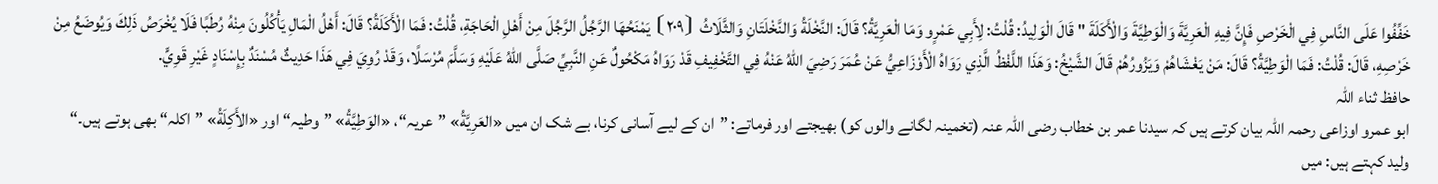خَفِّفُوا عَلَى النَّاسِ فِي الْخَرْصِ فَإِنَّ فِيهِ الْعَرِيَّةَ وَالْوَطِيَّةَ وَالْأَكَلَةَ " قَالَ الْوَلِيدُ: قُلْتُ: لِأَبِي عَمْرٍو وَمَا الْعَرِيَّةُ؟ قَالَ: النَّخْلَةُ وَالنَّخْلَتَانِ وَالثَّلَاثُ ⦗٢٠٩⦘ يَمْنَحُهَا الرَّجُلُ الرَّجُلَ مِنْ أَهْلِ الْحَاجَةِ، قُلْتُ: فَمَا الْأَكَلَةُ؟ قَالَ: أَهْلُ الْمَالِ يَأْكُلُونَ مِنْهُ رُطَبًا فَلَا يُخْرَصُ ذَلِكَ وَيُوضَعُ مِنْ خَرْصِهِ، قَالَ: قُلْتُ: فَمَا الْوَطِيَّةُ؟ قَالَ: مَنْ يَغْشَاهُمْ وَيَزُورُهُمْ قَالَ الشَّيْخُ: وَهَذَا اللَّفْظُ الَّذِي رَوَاهُ الْأَوْزَاعِيُّ عَنْ عُمَرَ رَضِيَ اللهُ عَنْهُ فِي التَّخْفِيفِ قَدْ رَوَاهُ مَكْحُولٌ عَنِ النَّبِيِّ صَلَّى اللهُ عَلَيْهِ وَسَلَّمَ مُرْسَلًا، وَقَدْ رُوِيَ فِي هَذَا حَدِيثٌ مُسْنَدٌ بِإِسْنَادٍ غَيْرِ قَوِيٍّ.
حافظ ثناء اللہ
ابو عمرو اوزاعی رحمہ اللہ بیان کرتے ہیں کہ سیدنا عمر بن خطاب رضی اللہ عنہ (تخمینہ لگانے والوں کو) بھیجتے اور فرماتے: ”ان کے لیے آسانی کرنا، بے شک ان میں «العَرِيَّةُ» ”عریہ“، «الوَطِيَّةُ» ”وطیہ“ اور «الأَكِلَةُ» ”اکلہ“ بھی ہوتے ہیں۔“ ولید کہتے ہیں: میں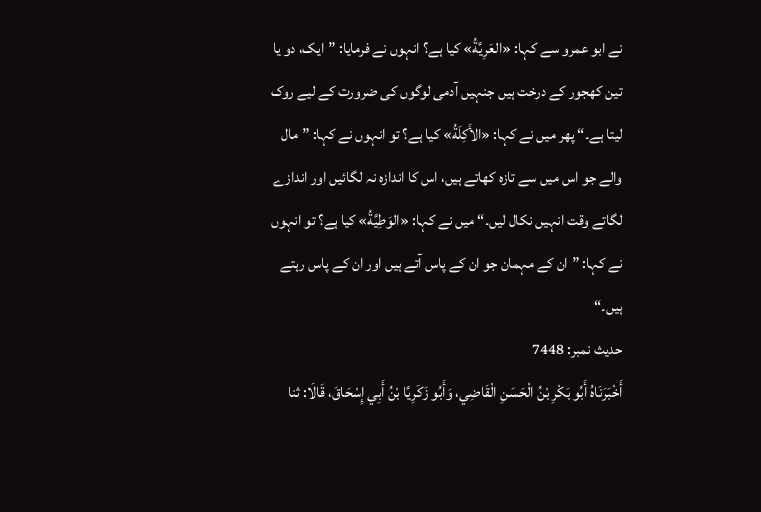نے ابو عمرو سے کہا: «العَرِيَّةُ» کیا ہے؟ انہوں نے فرمایا: ”ایک، دو یا تین کھجور کے درخت ہیں جنہیں آدمی لوگوں کی ضرورت کے لیے روک لیتا ہے۔“ پھر میں نے کہا: «الأَكِلَةُ» کیا ہے؟ تو انہوں نے کہا: ”مال والے جو اس میں سے تازہ کھاتے ہیں، اس کا اندازہ نہ لگائیں اور اندازے لگاتے وقت انہیں نکال لیں۔“ میں نے کہا: «الوَطِيَّةُ» کیا ہے؟ تو انہوں نے کہا: ”ان کے مہمان جو ان کے پاس آتے ہیں اور ان کے پاس رہتے ہیں۔“
حدیث نمبر: 7448
أَخْبَرَنَاهُ أَبُو بَكْرِ بْنُ الْحَسَنِ الْقَاضِي، وَأَبُو زَكَرِيَّا بْنُ أَبِي إِسْحَاقَ، قَالَا: ثنا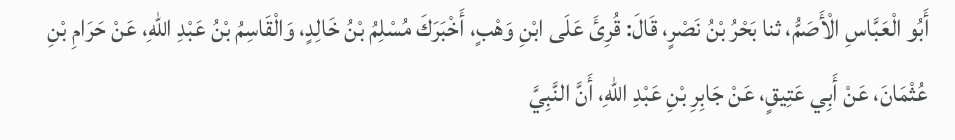أَبُو الْعَبَّاسِ الْأَصَمُّ، ثنا بَحْرُ بْنُ نَصْرٍ، قَالَ: قُرِئَ عَلَى ابْنِ وَهْبٍ، أَخْبَرَكَ مُسْلِمُ بْنُ خَالِدٍ، وَالْقَاسِمُ بْنُ عَبْدِ اللهِ، عَنْ حَرَامِ بْنِ عُثْمَانَ، عَنْ أَبِي عَتِيقٍ، عَنْ جَابِرِ بْنِ عَبْدِ اللهِ، أَنَّ النَّبِيَّ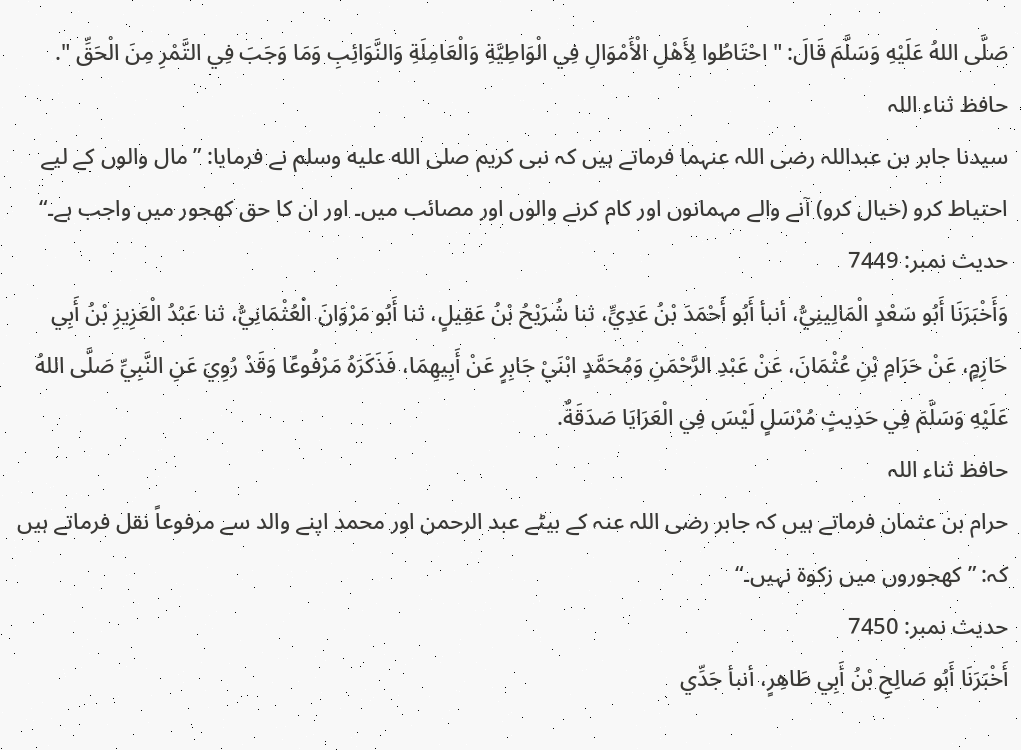صَلَّى اللهُ عَلَيْهِ وَسَلَّمَ قَالَ: " احْتَاطُوا لِأَهْلِ الْأَمْوَالِ فِي الْوَاطِيَّةِ وَالْعَامِلَةِ وَالنَّوَائِبِ وَمَا وَجَبَ فِي التَّمْرِ مِنَ الْحَقِّ ".
حافظ ثناء اللہ
سیدنا جابر بن عبداللہ رضی اللہ عنہما فرماتے ہیں کہ نبی کریم صلى الله عليه وسلم نے فرمایا: ”مال والوں کے لیے احتیاط کرو (خیال کرو) آنے والے مہمانوں اور کام کرنے والوں اور مصائب میں۔ اور ان کا حق کھجور میں واجب ہے۔“
حدیث نمبر: 7449
وَأَخْبَرَنَا أَبُو سَعْدٍ الْمَالِينِيُّ، أنبأ أَبُو أَحْمَدَ بْنُ عَدِيٍّ، ثنا شُرَيْحُ بْنُ عَقِيلٍ، ثنا أَبُو مَرْوَانَ الْعُثْمَانِيُّ، ثنا عَبْدُ الْعَزِيزِ بْنُ أَبِي حَازِمٍ، عَنْ حَرَامِ بْنِ عُثْمَانَ، عَنْ عَبْدِ الرَّحْمَنِ وَمُحَمَّدٍ ابْنَيْ جَابِرٍ عَنْ أَبِيهِمَا، فَذَكَرَهُ مَرْفُوعًا وَقَدْ رُوِيَ عَنِ النَّبِيِّ صَلَّى اللهُ عَلَيْهِ وَسَلَّمَ فِي حَدِيثٍ مُرْسَلٍ لَيْسَ فِي الْعَرَايَا صَدَقَةٌ.
حافظ ثناء اللہ
حرام بن عثمان فرماتے ہیں کہ جابر رضی اللہ عنہ کے بیٹے عبد الرحمن اور محمد اپنے والد سے مرفوعاً نقل فرماتے ہیں کہ: ”کھجوروں میں زکوۃ نہیں۔“
حدیث نمبر: 7450
أَخْبَرَنَا أَبُو صَالِحِ بْنُ أَبِي طَاهِرٍ، أنبأ جَدِّي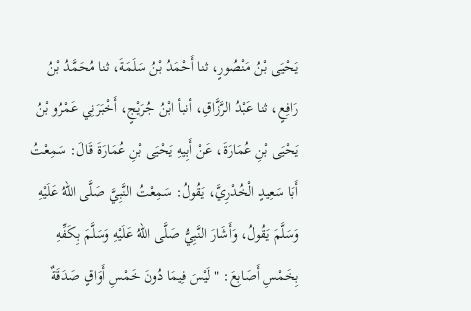يَحْيَى بْنُ مَنْصُورٍ، ثنا أَحْمَدُ بْنُ سَلَمَةَ، ثنا مُحَمَّدُ بْنُ رَافِعٍ، ثنا عَبْدُ الرَّزَّاقِ، أنبأ ابْنُ جُرَيْجٍ، أَخْبَرَنِي عَمْرُو بْنُ يَحْيَى بْنِ عُمَارَةَ، عَنْ أَبِيهِ يَحْيَى بْنِ عُمَارَةَ قَالَ: سَمِعْتُ أَبَا سَعِيدٍ الْخُدْرِيَّ، يَقُولُ: سَمِعْتُ النَّبِيَّ صَلَّى اللهُ عَلَيْهِ وَسَلَّمَ يَقُولُ، وَأَشَارَ النَّبِيُّ صَلَّى اللهُ عَلَيْهِ وَسَلَّمَ بِكَفِّهِ بِخَمْسِ أَصَابِعَ: " لَيْسَ فِيمَا دُونَ خَمْسِ أَوَاقٍ صَدَقَةٌ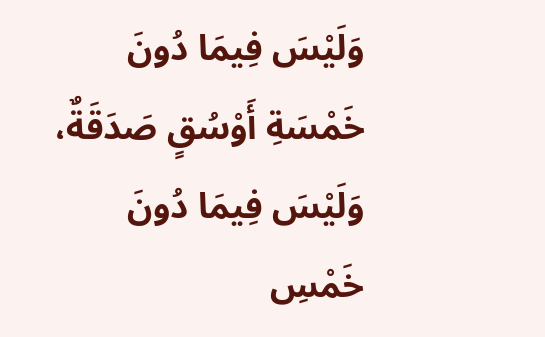وَلَيْسَ فِيمَا دُونَ خَمْسَةِ أَوْسُقٍ صَدَقَةٌ، وَلَيْسَ فِيمَا دُونَ خَمْسِ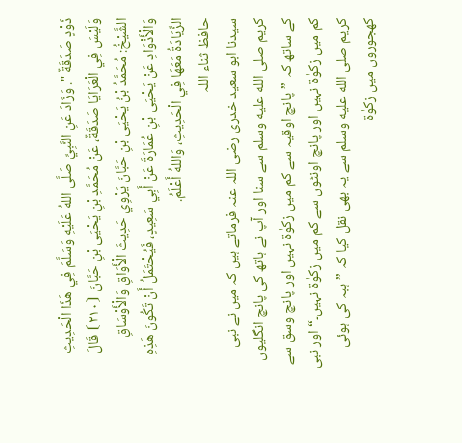ذَوْدٍ صَدَقَةٌ ". وَزَادَ عَنِ النَّبِيِّ صَلَّى اللهُ عَلَيْهِ وَسَلَّمَ فِي هَذَا الْحَدِيثِ وَلَيْسَ فِي الْعَرَايَا صَدَقَةٌ، عَنْ مُحَمَّدِ بْنِ يَحْيَى بْنِ حَبَّانَ ⦗٢١٠⦘ قَالَ الشَّيْخُ: مُحَمَّدُ بْنُ يَحْيَى بْنِ حَبَّانَ يَرْوِي حَدِيثَ الْأَوَاقِ وَالْأَوْسَاقِ وَالْأَذْوَادِ عَنْ يَحْيَى بْنِ عُمَارَةَ عَنْ أَبِي سَعِيدٍ، فَيُحْتَمَلُ أَنْ تَكُونَ هَذِهِ الزِّيَادَةُ مَعَهَا فِي الْحَدِيثِ، وَاللهُ أَعْلَمُ.
حافظ ثناء اللہ
سیدنا ابو سعید خدری رضی اللہ عنہ فرماتے ہیں کہ میں نے نبی کریم صلى الله عليه وسلم سے سنا اور آپ نے ہاتھ کی پانچ انگلیوں کے ساتھ کہ ”پانچ اوقیہ سے کم میں زکوٰۃ نہیں اور پانچ وسق سے کم میں زکوٰۃ نہیں اور پانچ اونٹوں سے کم میں زکوٰۃ نہیں۔“ اور نبی کریم صلى الله عليه وسلم سے یہ بھی نقل کیا کہ ”ہبہ کی ہوئی کھجوروں میں زکوٰۃ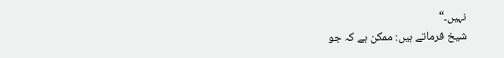نہیں۔“
شیخ فرماتے ہیں: ممکن ہے کہ جو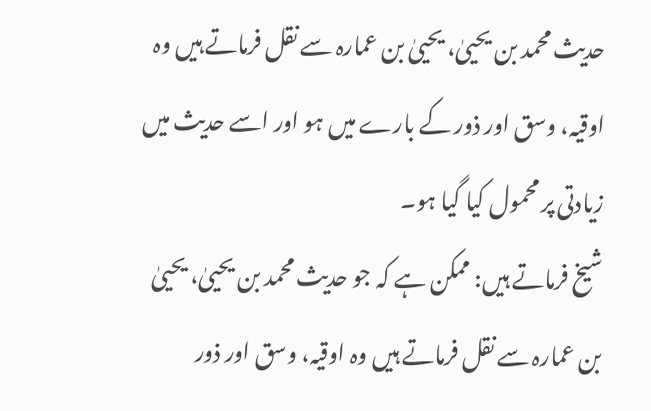حدیث محمد بن یحییٰ، یحییٰ بن عمارہ سے نقل فرماتے ہیں وہ اوقیہ، وسق اور ذور کے بارے میں ہو اور اسے حدیث میں زیادتی پر محمول کیا گیا ہو۔
شیخ فرماتے ہیں: ممکن ہے کہ جو حدیث محمد بن یحییٰ، یحییٰ بن عمارہ سے نقل فرماتے ہیں وہ اوقیہ، وسق اور ذور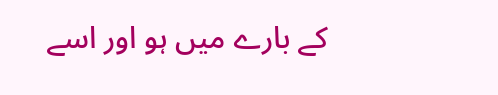کے بارے میں ہو اور اسے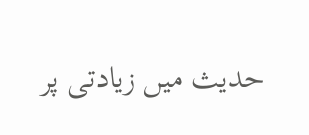حدیث میں زیادتی پر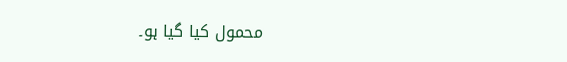محمول کیا گیا ہو۔